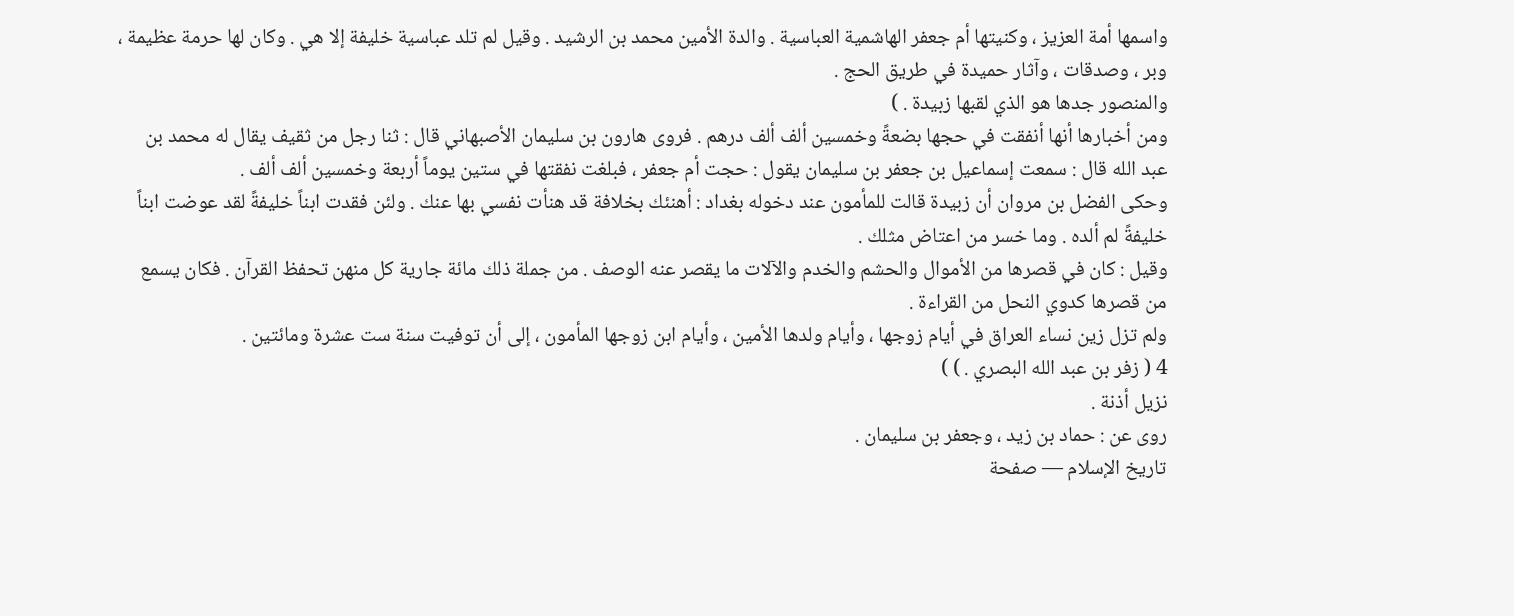واسمها أمة العزيز ، وكنيتها أم جعفر الهاشمية العباسية . والدة الأمين محمد بن الرشيد . وقيل لم تلد عباسية خليفة إلا هي . وكان لها حرمة عظيمة ، وبر ، وصدقات ، وآثار حميدة في طريق الحج .
والمنصور جدها هو الذي لقبها زبيدة . )
ومن أخبارها أنها أنفقت في حجها بضعةً وخمسين ألف ألف درهم . فروى هارون بن سليمان الأصبهاني قال : ثنا رجل من ثقيف يقال له محمد بن عبد الله قال : سمعت إسماعيل بن جعفر بن سليمان يقول : حجت أم جعفر ، فبلغت نفقتها في ستين يوماً أربعة وخمسين ألف ألف .
وحكى الفضل بن مروان أن زبيدة قالت للمأمون عند دخوله بغداد : أهنئك بخلافة قد هنأت نفسي بها عنك . ولئن فقدت ابناً خليفةً لقد عوضت ابناً خليفةً لم ألده . وما خسر من اعتاض مثلك .
وقيل : كان في قصرها من الأموال والحشم والخدم والآلات ما يقصر عنه الوصف . من جملة ذلك مائة جارية كل منهن تحفظ القرآن . فكان يسمع من قصرها كدوي النحل من القراءة .
ولم تزل زين نساء العراق في أيام زوجها ، وأيام ولدها الأمين ، وأيام ابن زوجها المأمون ، إلى أن توفيت سنة ست عشرة ومائتين .
4 ( زفر بن عبد الله البصري . ) )
نزيل أذنة .
روى عن : حماد بن زيد ، وجعفر بن سليمان .
تاريخ الإسلام — صفحة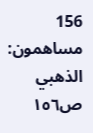156
مساهمون: الذهبي
ص١٥٦